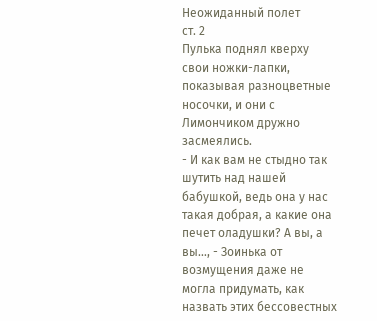Неожиданный полет
ст. 2
Пулька поднял кверху свои ножки-лапки, показывая разноцветные носочки, и они с Лимончиком дружно засмеялись.
- И как вам не стыдно так шутить над нашей бабушкой, ведь она у нас такая добрая, а какие она печет оладушки? А вы, а вы…, - Зоинька от возмущения даже не могла придумать, как назвать этих бессовестных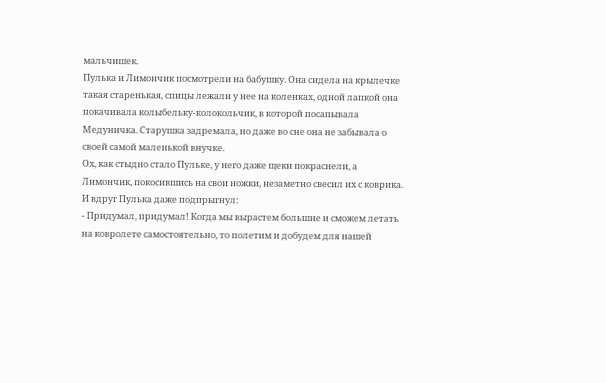мальчишек.
Пулька и Лимончик посмотрели на бабушку. Она сидела на крылечке такая старенькая, спицы лежали у нее на коленках, одной лапкой она покачивала колыбельку-колокольчик, в которой посапывала Медуничка. Старушка задремала, но даже во сне она не забывала о своей самой маленькой внучке.
Ох, как стыдно стало Пульке, у него даже щеки покраснели, а Лимончик, покосившись на свои ножки, незаметно свесил их с коврика.
И вдруг Пулька даже подпрыгнул:
- Придумал, придумал! Когда мы вырастем большие и сможем летать на ковролете самостоятельно, то полетим и добудем для нашей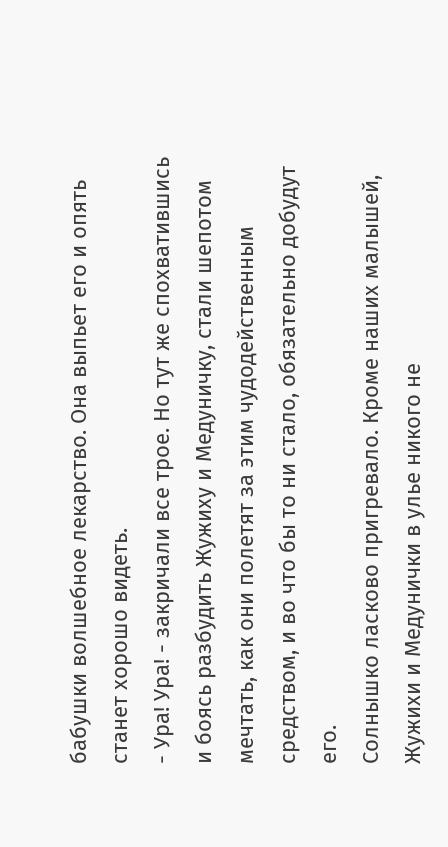бабушки волшебное лекарство. Она выпьет его и опять станет хорошо видеть.
- Ура! Ура! - закричали все трое. Но тут же спохватившись и боясь разбудить Жужиху и Медуничку, стали шепотом мечтать, как они полетят за этим чудодейственным средством, и во что бы то ни стало, обязательно добудут его.
Солнышко ласково пригревало. Кроме наших малышей, Жужихи и Медунички в улье никого не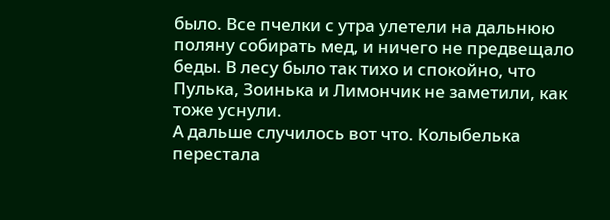было. Все пчелки с утра улетели на дальнюю поляну собирать мед, и ничего не предвещало беды. В лесу было так тихо и спокойно, что Пулька, Зоинька и Лимончик не заметили, как тоже уснули.
А дальше случилось вот что. Колыбелька перестала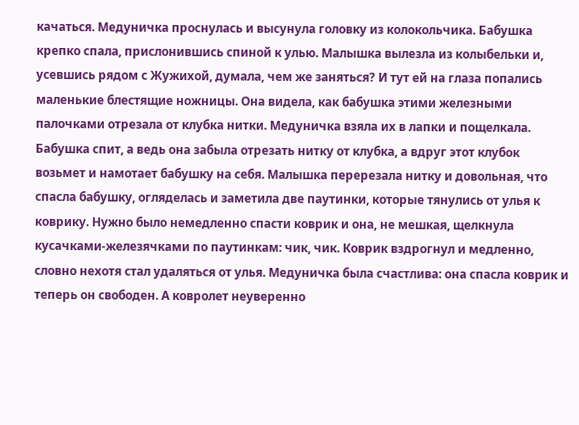качаться. Медуничка проснулась и высунула головку из колокольчика. Бабушка крепко спала, прислонившись спиной к улью. Малышка вылезла из колыбельки и, усевшись рядом с Жужихой, думала, чем же заняться? И тут ей на глаза попались маленькие блестящие ножницы. Она видела, как бабушка этими железными палочками отрезала от клубка нитки. Медуничка взяла их в лапки и пощелкала. Бабушка спит, а ведь она забыла отрезать нитку от клубка, а вдруг этот клубок возьмет и намотает бабушку на себя. Малышка перерезала нитку и довольная, что спасла бабушку, огляделась и заметила две паутинки, которые тянулись от улья к коврику. Нужно было немедленно спасти коврик и она, не мешкая, щелкнула кусачками-железячками по паутинкам: чик, чик. Коврик вздрогнул и медленно, словно нехотя стал удаляться от улья. Медуничка была счастлива: она спасла коврик и теперь он свободен. А ковролет неуверенно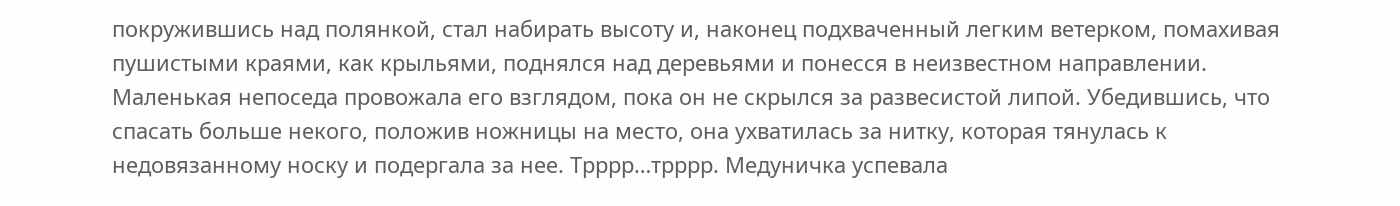покружившись над полянкой, стал набирать высоту и, наконец подхваченный легким ветерком, помахивая пушистыми краями, как крыльями, поднялся над деревьями и понесся в неизвестном направлении. Маленькая непоседа провожала его взглядом, пока он не скрылся за развесистой липой. Убедившись, что спасать больше некого, положив ножницы на место, она ухватилась за нитку, которая тянулась к недовязанному носку и подергала за нее. Трррр…трррр. Медуничка успевала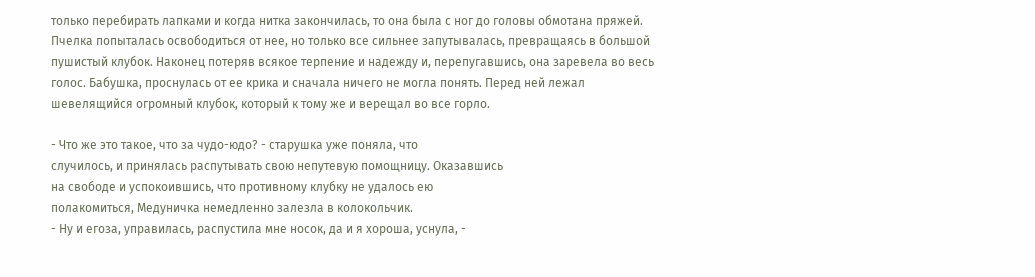только перебирать лапками и когда нитка закончилась, то она была с ног до головы обмотана пряжей. Пчелка попыталась освободиться от нее, но только все сильнее запутывалась, превращаясь в большой пушистый клубок. Наконец потеряв всякое терпение и надежду и, перепугавшись, она заревела во весь голос. Бабушка, проснулась от ее крика и сначала ничего не могла понять. Перед ней лежал шевелящийся огромный клубок, который к тому же и верещал во все горло.

- Что же это такое, что за чудо-юдо? - старушка уже поняла, что
случилось, и принялась распутывать свою непутевую помощницу. Оказавшись
на свободе и успокоившись, что противному клубку не удалось ею
полакомиться, Медуничка немедленно залезла в колокольчик.
- Ну и егоза, управилась, распустила мне носок, да и я хороша, уснула, -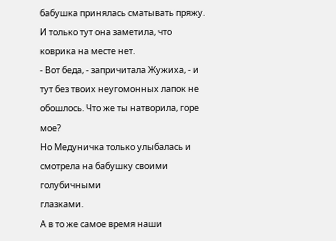бабушка принялась сматывать пряжу. И только тут она заметила, что
коврика на месте нет.
- Вот беда, - запричитала Жужиха, - и тут без твоих неугомонных лапок не
обошлось. Что же ты натворила, горе мое?
Но Медуничка только улыбалась и смотрела на бабушку своими голубичными
глазками.
А в то же самое время наши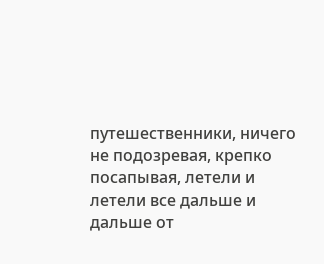путешественники, ничего не подозревая, крепко
посапывая, летели и летели все дальше и дальше от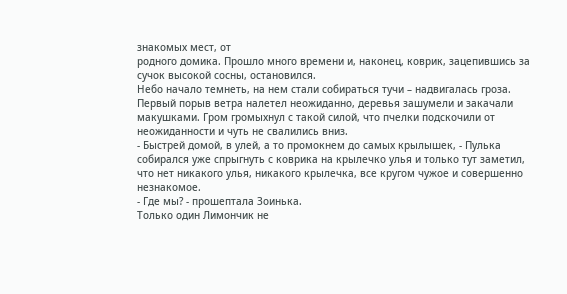знакомых мест, от
родного домика. Прошло много времени и, наконец, коврик, зацепившись за
сучок высокой сосны, остановился.
Небо начало темнеть, на нем стали собираться тучи – надвигалась гроза.
Первый порыв ветра налетел неожиданно, деревья зашумели и закачали
макушками. Гром громыхнул с такой силой, что пчелки подскочили от
неожиданности и чуть не свалились вниз.
- Быстрей домой, в улей, а то промокнем до самых крылышек, - Пулька
собирался уже спрыгнуть с коврика на крылечко улья и только тут заметил,
что нет никакого улья, никакого крылечка, все кругом чужое и совершенно
незнакомое.
- Где мы? - прошептала Зоинька.
Только один Лимончик не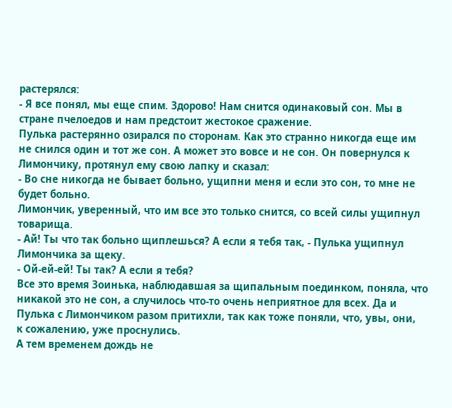растерялся:
- Я все понял, мы еще спим. Здорово! Нам снится одинаковый сон. Мы в
стране пчелоедов и нам предстоит жестокое сражение.
Пулька растерянно озирался по сторонам. Как это странно никогда еще им
не снился один и тот же сон. А может это вовсе и не сон. Он повернулся к
Лимончику, протянул ему свою лапку и сказал:
- Во сне никогда не бывает больно, ущипни меня и если это сон, то мне не
будет больно.
Лимончик, уверенный, что им все это только снится, со всей силы ущипнул
товарища.
- Ай! Ты что так больно щиплешься? А если я тебя так, - Пулька ущипнул
Лимончика за щеку.
- Ой-ей-ей! Ты так? А если я тебя?
Все это время Зоинька, наблюдавшая за щипальным поединком, поняла, что
никакой это не сон, а случилось что-то очень неприятное для всех. Да и
Пулька с Лимончиком разом притихли, так как тоже поняли, что, увы, они,
к сожалению, уже проснулись.
А тем временем дождь не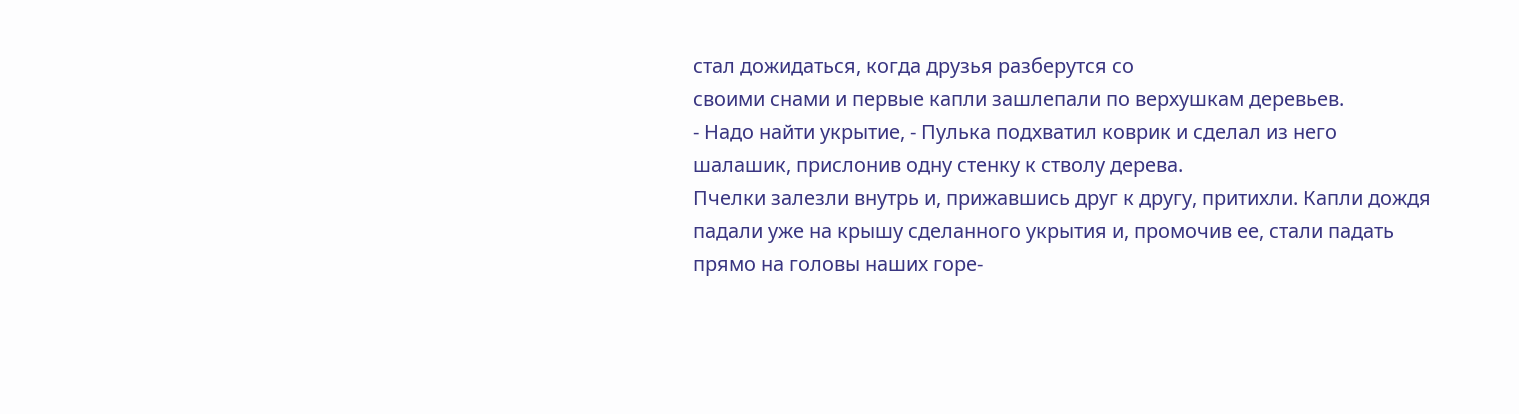стал дожидаться, когда друзья разберутся со
своими снами и первые капли зашлепали по верхушкам деревьев.
- Надо найти укрытие, - Пулька подхватил коврик и сделал из него
шалашик, прислонив одну стенку к стволу дерева.
Пчелки залезли внутрь и, прижавшись друг к другу, притихли. Капли дождя
падали уже на крышу сделанного укрытия и, промочив ее, стали падать
прямо на головы наших горе-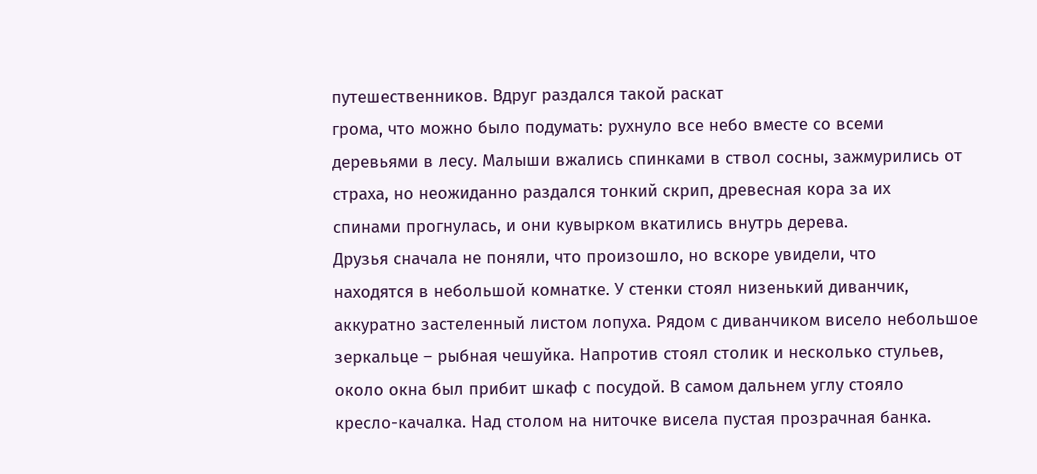путешественников. Вдруг раздался такой раскат
грома, что можно было подумать: рухнуло все небо вместе со всеми
деревьями в лесу. Малыши вжались спинками в ствол сосны, зажмурились от
страха, но неожиданно раздался тонкий скрип, древесная кора за их
спинами прогнулась, и они кувырком вкатились внутрь дерева.
Друзья сначала не поняли, что произошло, но вскоре увидели, что
находятся в небольшой комнатке. У стенки стоял низенький диванчик,
аккуратно застеленный листом лопуха. Рядом с диванчиком висело небольшое
зеркальце – рыбная чешуйка. Напротив стоял столик и несколько стульев,
около окна был прибит шкаф с посудой. В самом дальнем углу стояло
кресло-качалка. Над столом на ниточке висела пустая прозрачная банка.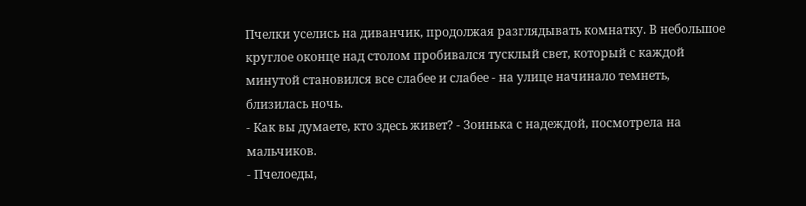Пчелки уселись на диванчик, продолжая разглядывать комнатку. В небольшое
круглое оконце над столом пробивался тусклый свет, который с каждой
минутой становился все слабее и слабее - на улице начинало темнеть,
близилась ночь.
- Как вы думаете, кто здесь живет? - Зоинька с надеждой, посмотрела на
мальчиков.
- Пчелоеды,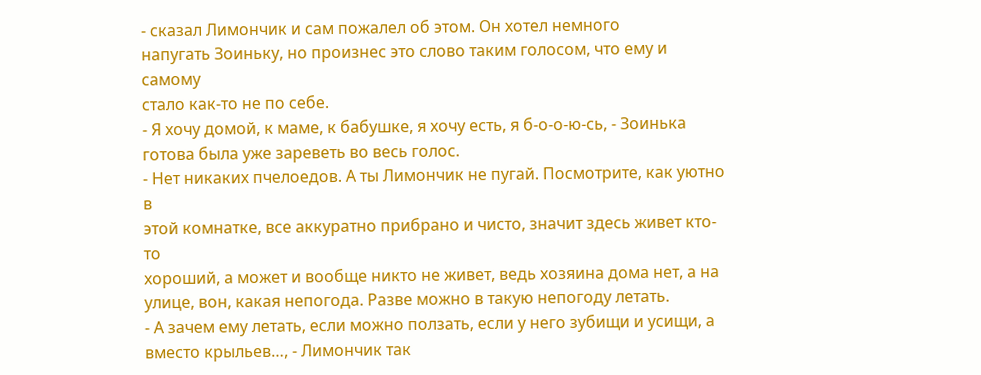- сказал Лимончик и сам пожалел об этом. Он хотел немного
напугать Зоиньку, но произнес это слово таким голосом, что ему и самому
стало как-то не по себе.
- Я хочу домой, к маме, к бабушке, я хочу есть, я б-о-о-ю-сь, - Зоинька
готова была уже зареветь во весь голос.
- Нет никаких пчелоедов. А ты Лимончик не пугай. Посмотрите, как уютно в
этой комнатке, все аккуратно прибрано и чисто, значит здесь живет кто-то
хороший, а может и вообще никто не живет, ведь хозяина дома нет, а на
улице, вон, какая непогода. Разве можно в такую непогоду летать.
- А зачем ему летать, если можно ползать, если у него зубищи и усищи, а
вместо крыльев…, - Лимончик так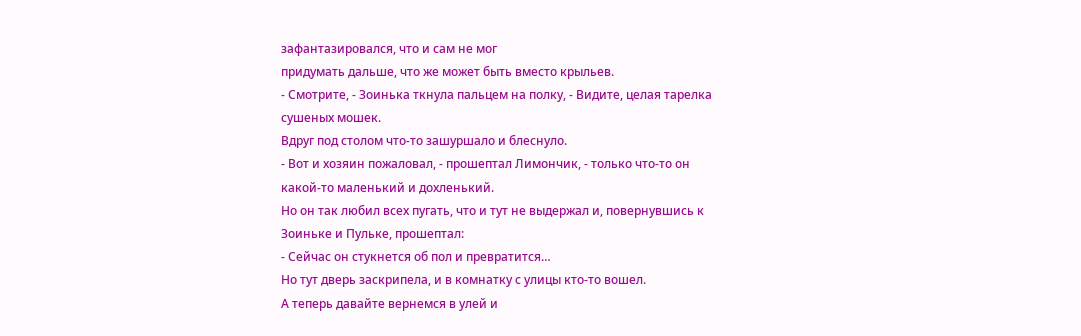зафантазировался, что и сам не мог
придумать дальше, что же может быть вместо крыльев.
- Смотрите, - Зоинька ткнула пальцем на полку, - Видите, целая тарелка
сушеных мошек.
Вдруг под столом что-то зашуршало и блеснуло.
- Вот и хозяин пожаловал, - прошептал Лимончик, - только что-то он
какой-то маленький и дохленький.
Но он так любил всех пугать, что и тут не выдержал и, повернувшись к
Зоиньке и Пульке, прошептал:
- Сейчас он стукнется об пол и превратится…
Но тут дверь заскрипела, и в комнатку с улицы кто-то вошел.
А теперь давайте вернемся в улей и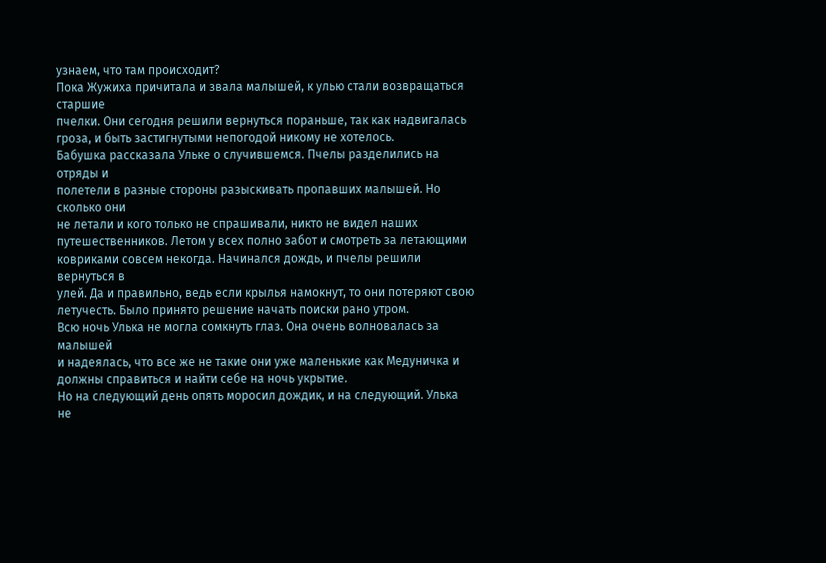узнаем, что там происходит?
Пока Жужиха причитала и звала малышей, к улью стали возвращаться старшие
пчелки. Они сегодня решили вернуться пораньше, так как надвигалась
гроза, и быть застигнутыми непогодой никому не хотелось.
Бабушка рассказала Ульке о случившемся. Пчелы разделились на отряды и
полетели в разные стороны разыскивать пропавших малышей. Но сколько они
не летали и кого только не спрашивали, никто не видел наших
путешественников. Летом у всех полно забот и смотреть за летающими
ковриками совсем некогда. Начинался дождь, и пчелы решили вернуться в
улей. Да и правильно, ведь если крылья намокнут, то они потеряют свою
летучесть. Было принято решение начать поиски рано утром.
Всю ночь Улька не могла сомкнуть глаз. Она очень волновалась за малышей
и надеялась, что все же не такие они уже маленькие как Медуничка и
должны справиться и найти себе на ночь укрытие.
Но на следующий день опять моросил дождик, и на следующий. Улька не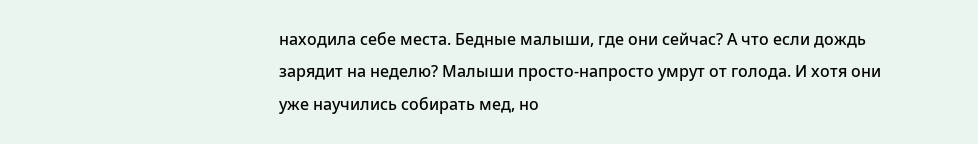находила себе места. Бедные малыши, где они сейчас? А что если дождь
зарядит на неделю? Малыши просто-напросто умрут от голода. И хотя они
уже научились собирать мед, но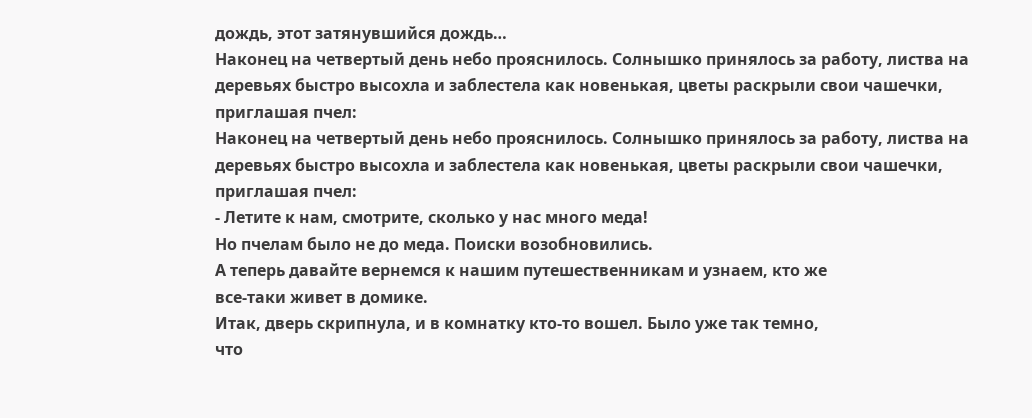дождь, этот затянувшийся дождь…
Наконец на четвертый день небо прояснилось. Солнышко принялось за работу, листва на деревьях быстро высохла и заблестела как новенькая, цветы раскрыли свои чашечки, приглашая пчел:
Наконец на четвертый день небо прояснилось. Солнышко принялось за работу, листва на деревьях быстро высохла и заблестела как новенькая, цветы раскрыли свои чашечки, приглашая пчел:
- Летите к нам, смотрите, сколько у нас много меда!
Но пчелам было не до меда. Поиски возобновились.
А теперь давайте вернемся к нашим путешественникам и узнаем, кто же
все-таки живет в домике.
Итак, дверь скрипнула, и в комнатку кто-то вошел. Было уже так темно,
что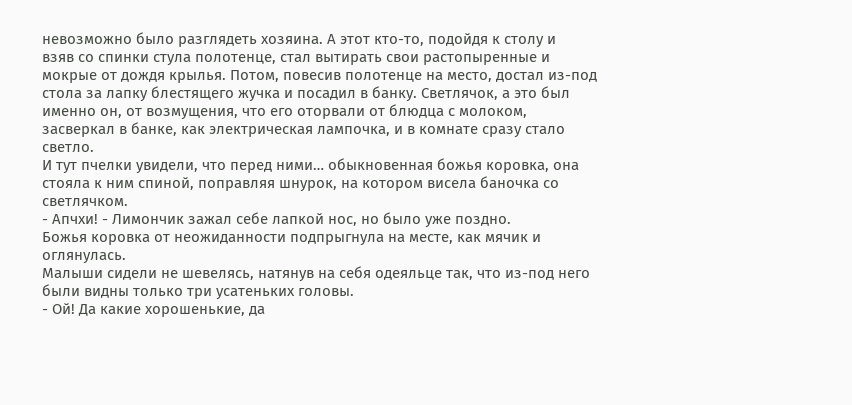невозможно было разглядеть хозяина. А этот кто-то, подойдя к столу и
взяв со спинки стула полотенце, стал вытирать свои растопыренные и
мокрые от дождя крылья. Потом, повесив полотенце на место, достал из-под
стола за лапку блестящего жучка и посадил в банку. Светлячок, а это был
именно он, от возмущения, что его оторвали от блюдца с молоком,
засверкал в банке, как электрическая лампочка, и в комнате сразу стало
светло.
И тут пчелки увидели, что перед ними… обыкновенная божья коровка, она
стояла к ним спиной, поправляя шнурок, на котором висела баночка со
светлячком.
- Апчхи! - Лимончик зажал себе лапкой нос, но было уже поздно.
Божья коровка от неожиданности подпрыгнула на месте, как мячик и
оглянулась.
Малыши сидели не шевелясь, натянув на себя одеяльце так, что из-под него
были видны только три усатеньких головы.
- Ой! Да какие хорошенькие, да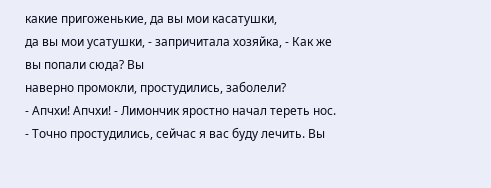какие пригоженькие, да вы мои касатушки,
да вы мои усатушки, - запричитала хозяйка, - Как же вы попали сюда? Вы
наверно промокли, простудились, заболели?
- Апчхи! Апчхи! - Лимончик яростно начал тереть нос.
- Точно простудились, сейчас я вас буду лечить. Вы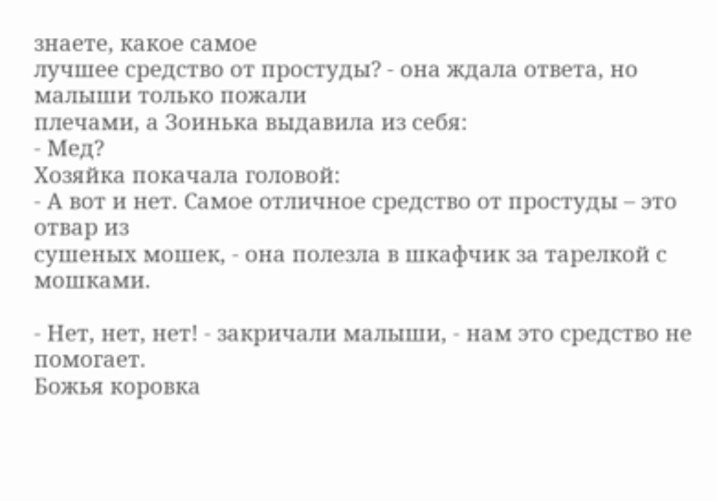знаете, какое самое
лучшее средство от простуды? - она ждала ответа, но малыши только пожали
плечами, а Зоинька выдавила из себя:
- Мед?
Хозяйка покачала головой:
- А вот и нет. Самое отличное средство от простуды – это отвар из
сушеных мошек, - она полезла в шкафчик за тарелкой с мошками.

- Нет, нет, нет! - закричали малыши, - нам это средство не помогает.
Божья коровка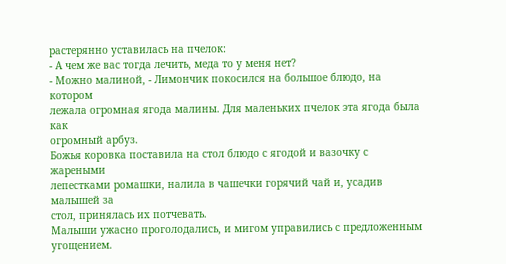растерянно уставилась на пчелок:
- А чем же вас тогда лечить, меда то у меня нет?
- Можно малиной, - Лимончик покосился на большое блюдо, на котором
лежала огромная ягода малины. Для маленьких пчелок эта ягода была как
огромный арбуз.
Божья коровка поставила на стол блюдо с ягодой и вазочку с жареными
лепестками ромашки, налила в чашечки горячий чай и, усадив малышей за
стол, принялась их потчевать.
Малыши ужасно проголодались, и мигом управились с предложенным
угощением.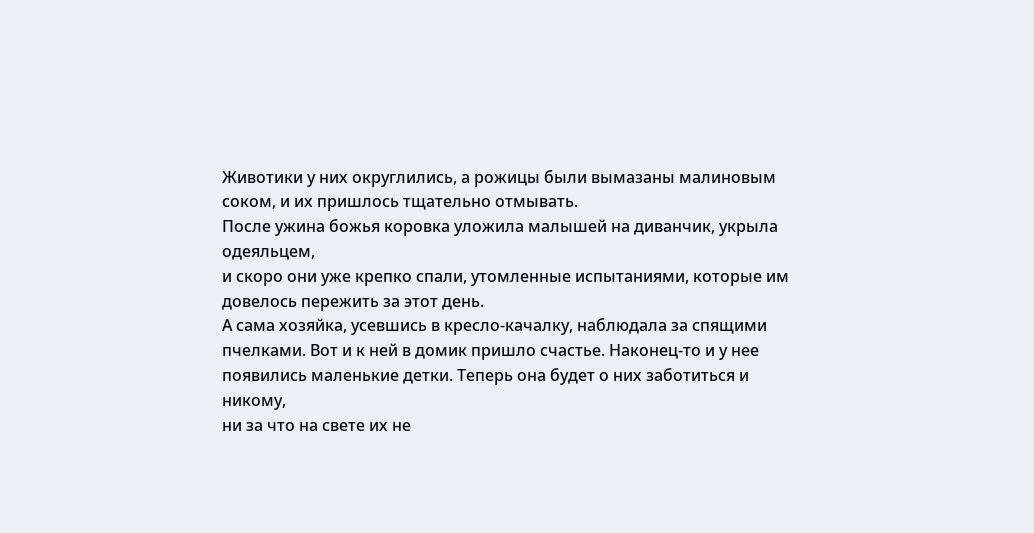Животики у них округлились, а рожицы были вымазаны малиновым
соком, и их пришлось тщательно отмывать.
После ужина божья коровка уложила малышей на диванчик, укрыла одеяльцем,
и скоро они уже крепко спали, утомленные испытаниями, которые им
довелось пережить за этот день.
А сама хозяйка, усевшись в кресло-качалку, наблюдала за спящими
пчелками. Вот и к ней в домик пришло счастье. Наконец-то и у нее
появились маленькие детки. Теперь она будет о них заботиться и никому,
ни за что на свете их не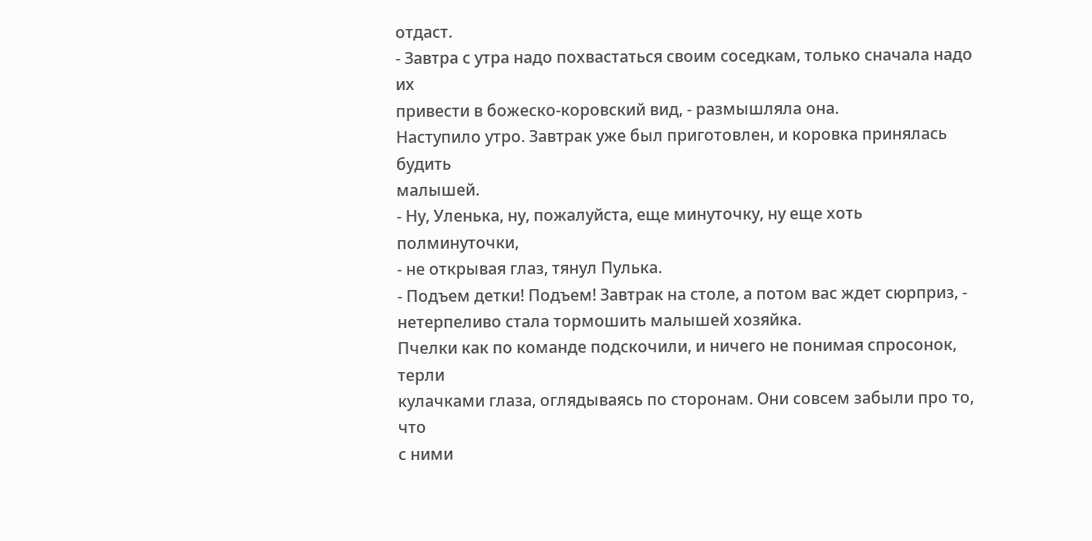отдаст.
- Завтра с утра надо похвастаться своим соседкам, только сначала надо их
привести в божеско-коровский вид, - размышляла она.
Наступило утро. Завтрак уже был приготовлен, и коровка принялась будить
малышей.
- Ну, Уленька, ну, пожалуйста, еще минуточку, ну еще хоть полминуточки,
- не открывая глаз, тянул Пулька.
- Подъем детки! Подъем! Завтрак на столе, а потом вас ждет сюрприз, -
нетерпеливо стала тормошить малышей хозяйка.
Пчелки как по команде подскочили, и ничего не понимая спросонок, терли
кулачками глаза, оглядываясь по сторонам. Они совсем забыли про то, что
с ними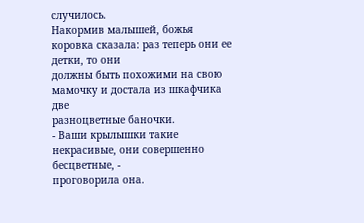случилось.
Накормив малышей, божья коровка сказала: раз теперь они ее детки, то они
должны быть похожими на свою мамочку и достала из шкафчика две
разноцветные баночки.
- Ваши крылышки такие некрасивые, они совершенно бесцветные, -
проговорила она.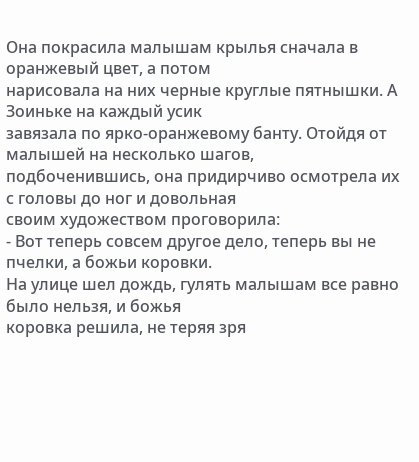Она покрасила малышам крылья сначала в оранжевый цвет, а потом
нарисовала на них черные круглые пятнышки. А Зоиньке на каждый усик
завязала по ярко-оранжевому банту. Отойдя от малышей на несколько шагов,
подбоченившись, она придирчиво осмотрела их с головы до ног и довольная
своим художеством проговорила:
- Вот теперь совсем другое дело, теперь вы не пчелки, а божьи коровки.
На улице шел дождь, гулять малышам все равно было нельзя, и божья
коровка решила, не теряя зря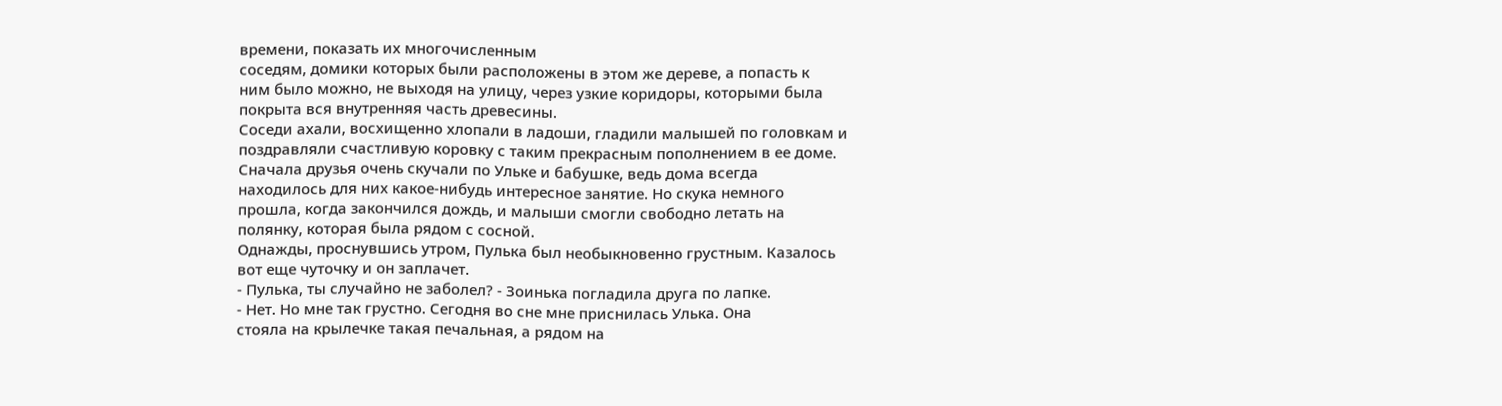времени, показать их многочисленным
соседям, домики которых были расположены в этом же дереве, а попасть к
ним было можно, не выходя на улицу, через узкие коридоры, которыми была
покрыта вся внутренняя часть древесины.
Соседи ахали, восхищенно хлопали в ладоши, гладили малышей по головкам и
поздравляли счастливую коровку с таким прекрасным пополнением в ее доме.
Сначала друзья очень скучали по Ульке и бабушке, ведь дома всегда
находилось для них какое-нибудь интересное занятие. Но скука немного
прошла, когда закончился дождь, и малыши смогли свободно летать на
полянку, которая была рядом с сосной.
Однажды, проснувшись утром, Пулька был необыкновенно грустным. Казалось
вот еще чуточку и он заплачет.
- Пулька, ты случайно не заболел? - Зоинька погладила друга по лапке.
- Нет. Но мне так грустно. Сегодня во сне мне приснилась Улька. Она
стояла на крылечке такая печальная, а рядом на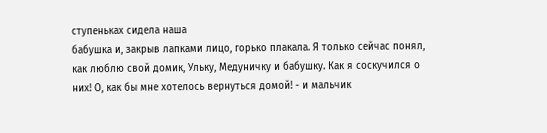ступеньках сидела наша
бабушка и, закрыв лапками лицо, горько плакала. Я только сейчас понял,
как люблю свой домик, Ульку, Медуничку и бабушку. Как я соскучился о
них! О, как бы мне хотелось вернуться домой! - и мальчик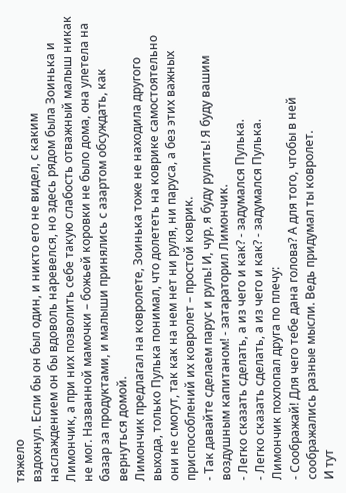тяжело
вздохнул. Если бы он был один, и никто его не видел, с каким
наслаждением он бы вдоволь наревелся, но здесь рядом была Зоинька и
Лимончик, а при них позволить себе такую слабость отважный малыш никак
не мог. Названной мамочки – божьей коровки не было дома, она улетела на
базар за продуктами, и малыши принялись с азартом обсуждать, как
вернуться домой.
Лимончик предлагал на ковролете, Зоинька тоже не находила другого
выхода, только Пулька понимал, что долететь на коврике самостоятельно
они не смогут, так как на нем нет ни руля, ни паруса, а без этих важных
приспособлений их ковролет – простой коврик.
- Так давайте сделаем парус и руль! И, чур, я буду рулить! Я буду вашим
воздушным капитаном! - затараторил Лимончик.
- Легко сказать сделать, а из чего и как? - задумался Пулька.
- Легко сказать сделать, а из чего и как? - задумался Пулька.
Лимончик похлопал друга по плечу:
- Соображай! Для чего тебе дана голова? А для того, чтобы в ней
соображались разные мысли. Ведь придумал ты ковролет.
И тут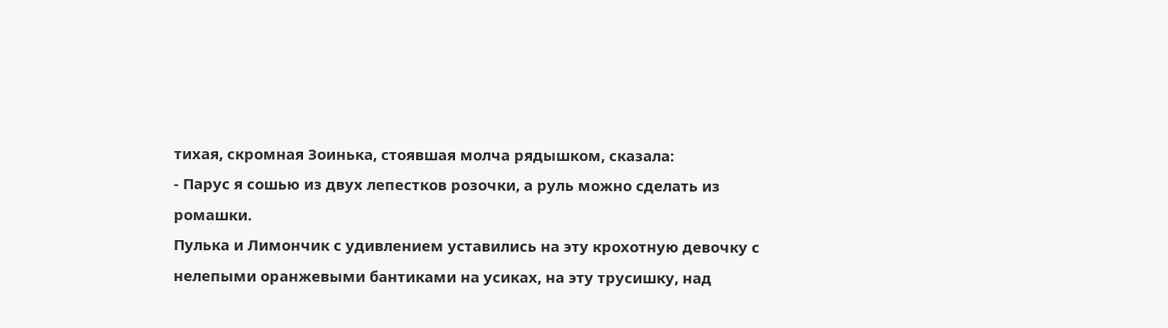тихая, скромная Зоинька, стоявшая молча рядышком, сказала:
- Парус я сошью из двух лепестков розочки, а руль можно сделать из
ромашки.
Пулька и Лимончик с удивлением уставились на эту крохотную девочку с
нелепыми оранжевыми бантиками на усиках, на эту трусишку, над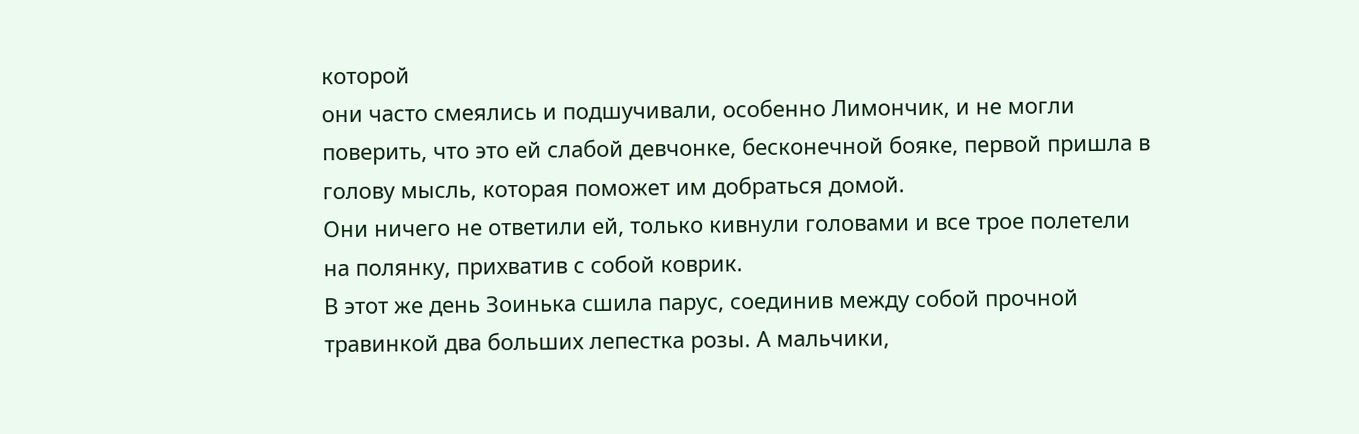которой
они часто смеялись и подшучивали, особенно Лимончик, и не могли
поверить, что это ей слабой девчонке, бесконечной бояке, первой пришла в
голову мысль, которая поможет им добраться домой.
Они ничего не ответили ей, только кивнули головами и все трое полетели
на полянку, прихватив с собой коврик.
В этот же день Зоинька сшила парус, соединив между собой прочной
травинкой два больших лепестка розы. А мальчики,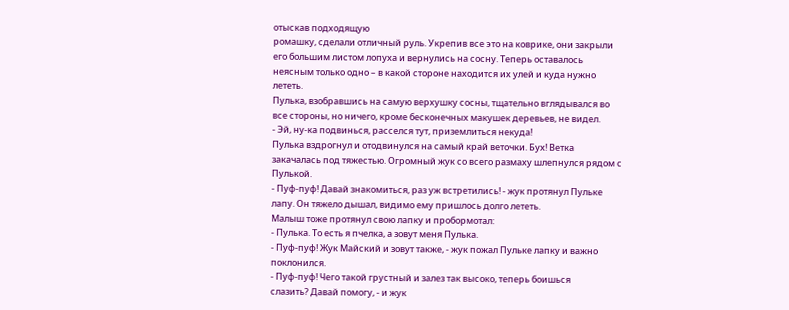отыскав подходящую
ромашку, сделали отличный руль. Укрепив все это на коврике, они закрыли
его большим листом лопуха и вернулись на сосну. Теперь оставалось
неясным только одно – в какой стороне находится их улей и куда нужно
лететь.
Пулька, взобравшись на самую верхушку сосны, тщательно вглядывался во
все стороны, но ничего, кроме бесконечных макушек деревьев, не видел.
- Эй, ну-ка подвинься, расселся тут, приземлиться некуда!
Пулька вздрогнул и отодвинулся на самый край веточки. Бух! Ветка
закачалась под тяжестью. Огромный жук со всего размаху шлепнулся рядом с
Пулькой.
- Пуф-пуф! Давай знакомиться, раз уж встретились! - жук протянул Пульке
лапу. Он тяжело дышал, видимо ему пришлось долго лететь.
Малыш тоже протянул свою лапку и пробормотал:
- Пулька. То есть я пчелка, а зовут меня Пулька.
- Пуф-пуф! Жук Майский и зовут также, - жук пожал Пульке лапку и важно
поклонился.
- Пуф-пуф! Чего такой грустный и залез так высоко, теперь боишься
слазить? Давай помогу, - и жук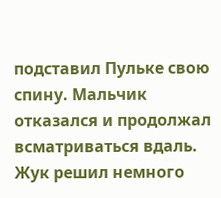подставил Пульке свою спину. Мальчик
отказался и продолжал всматриваться вдаль.
Жук решил немного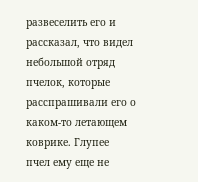развеселить его и рассказал, что видел небольшой отряд
пчелок, которые расспрашивали его о каком-то летающем коврике. Глупее
пчел ему еще не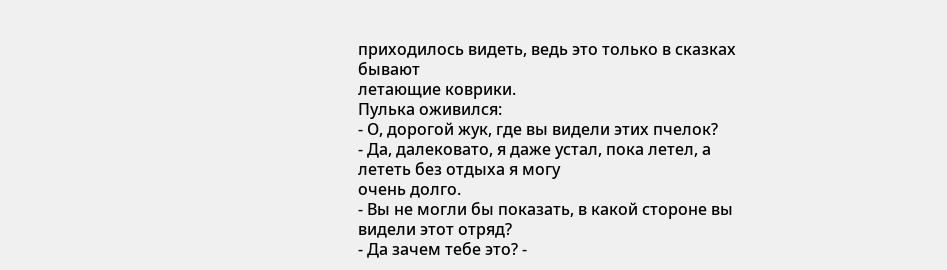приходилось видеть, ведь это только в сказках бывают
летающие коврики.
Пулька оживился:
- О, дорогой жук, где вы видели этих пчелок?
- Да, далековато, я даже устал, пока летел, а лететь без отдыха я могу
очень долго.
- Вы не могли бы показать, в какой стороне вы видели этот отряд?
- Да зачем тебе это? -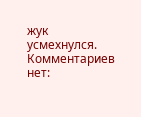жук усмехнулся.
Комментариев нет: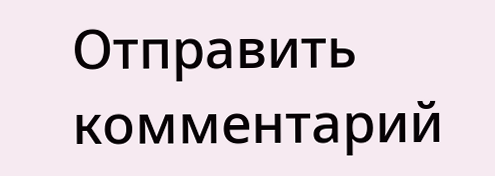Отправить комментарий